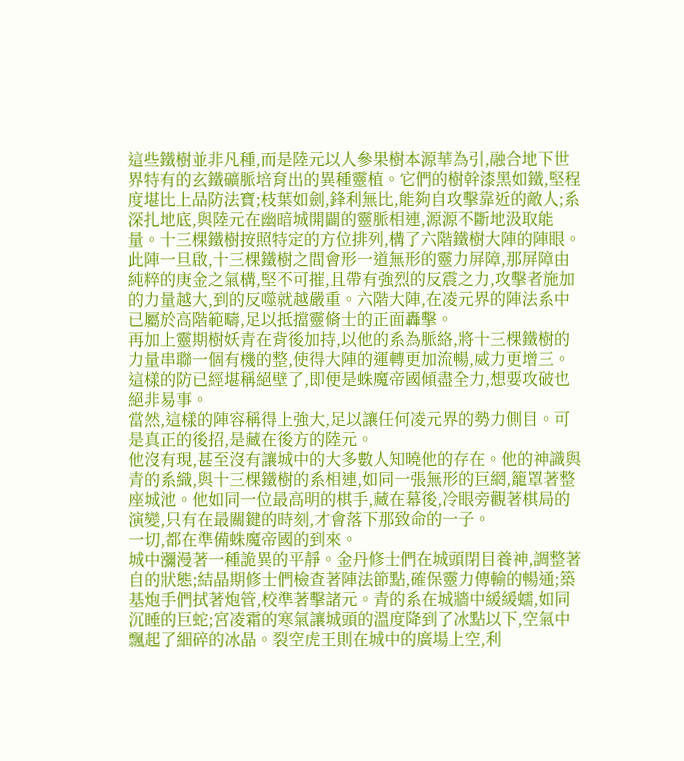這些鐵樹並非凡種,而是陸元以人參果樹本源華為引,融合地下世界特有的玄鐵礦脈培育出的異種靈植。它們的樹幹漆黑如鐵,堅程度堪比上品防法寶;枝葉如劍,鋒利無比,能夠自攻擊靠近的敵人;系深扎地底,與陸元在幽暗城開闢的靈脈相連,源源不斷地汲取能量。十三棵鐵樹按照特定的方位排列,構了六階鐵樹大陣的陣眼。
此陣一旦啟,十三棵鐵樹之間會形一道無形的靈力屏障,那屏障由純粹的庚金之氣構,堅不可摧,且帶有強烈的反震之力,攻擊者施加的力量越大,到的反噬就越嚴重。六階大陣,在凌元界的陣法系中已屬於高階範疇,足以抵擋靈脩士的正面轟擊。
再加上靈期樹妖青在背後加持,以他的系為脈絡,將十三棵鐵樹的力量串聯一個有機的整,使得大陣的運轉更加流暢,威力更增三。這樣的防已經堪稱絕壁了,即便是蛛魔帝國傾盡全力,想要攻破也絕非易事。
當然,這樣的陣容稱得上強大,足以讓任何凌元界的勢力側目。可是真正的後招,是藏在後方的陸元。
他沒有現,甚至沒有讓城中的大多數人知曉他的存在。他的神識與青的系織,與十三棵鐵樹的系相連,如同一張無形的巨網,籠罩著整座城池。他如同一位最高明的棋手,藏在幕後,冷眼旁觀著棋局的演變,只有在最關鍵的時刻,才會落下那致命的一子。
一切,都在準備蛛魔帝國的到來。
城中瀰漫著一種詭異的平靜。金丹修士們在城頭閉目養神,調整著自的狀態;結晶期修士們檢查著陣法節點,確保靈力傳輸的暢通;築基炮手們拭著炮管,校準著擊諸元。青的系在城牆中緩緩蠕,如同沉睡的巨蛇;宮凌霜的寒氣讓城頭的溫度降到了冰點以下,空氣中飄起了細碎的冰晶。裂空虎王則在城中的廣場上空,利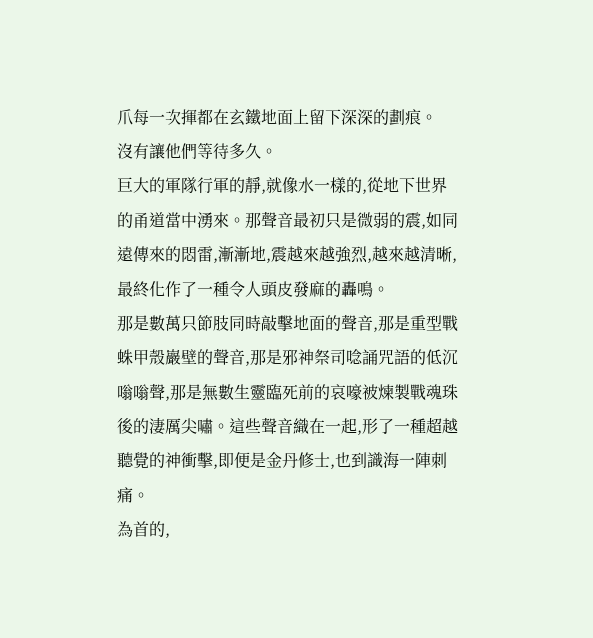爪每一次揮都在玄鐵地面上留下深深的劃痕。
沒有讓他們等待多久。
巨大的軍隊行軍的靜,就像水一樣的,從地下世界的甬道當中湧來。那聲音最初只是微弱的震,如同遠傳來的悶雷,漸漸地,震越來越強烈,越來越清晰,最終化作了一種令人頭皮發麻的轟鳴。
那是數萬只節肢同時敲擊地面的聲音,那是重型戰蛛甲殼巖壁的聲音,那是邪神祭司唸誦咒語的低沉嗡嗡聲,那是無數生靈臨死前的哀嚎被煉製戰魂珠後的淒厲尖嘯。這些聲音織在一起,形了一種超越聽覺的神衝擊,即便是金丹修士,也到識海一陣刺痛。
為首的,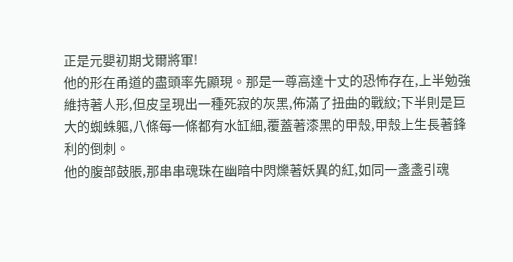正是元嬰初期戈爾將軍!
他的形在甬道的盡頭率先顯現。那是一尊高達十丈的恐怖存在,上半勉強維持著人形,但皮呈現出一種死寂的灰黑,佈滿了扭曲的戰紋;下半則是巨大的蜘蛛軀,八條每一條都有水缸細,覆蓋著漆黑的甲殼,甲殼上生長著鋒利的倒刺。
他的腹部鼓脹,那串串魂珠在幽暗中閃爍著妖異的紅,如同一盞盞引魂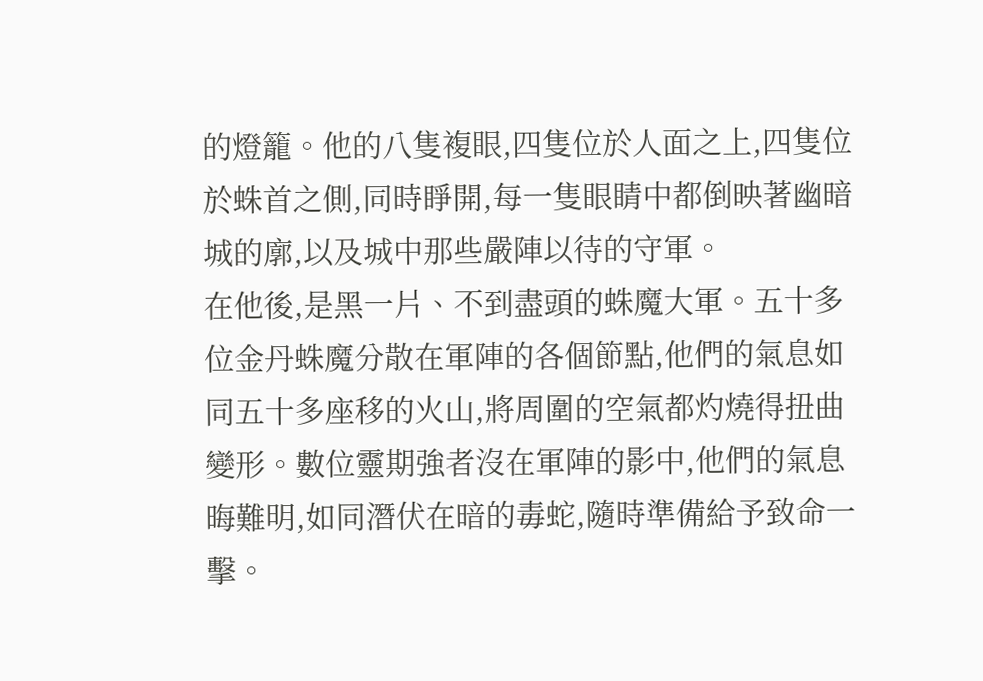的燈籠。他的八隻複眼,四隻位於人面之上,四隻位於蛛首之側,同時睜開,每一隻眼睛中都倒映著幽暗城的廓,以及城中那些嚴陣以待的守軍。
在他後,是黑一片、不到盡頭的蛛魔大軍。五十多位金丹蛛魔分散在軍陣的各個節點,他們的氣息如同五十多座移的火山,將周圍的空氣都灼燒得扭曲變形。數位靈期強者沒在軍陣的影中,他們的氣息晦難明,如同潛伏在暗的毒蛇,隨時準備給予致命一擊。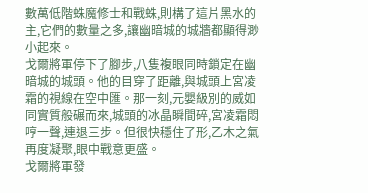數萬低階蛛魔修士和戰蛛,則構了這片黑水的主,它們的數量之多,讓幽暗城的城牆都顯得渺小起來。
戈爾將軍停下了腳步,八隻複眼同時鎖定在幽暗城的城頭。他的目穿了距離,與城頭上宮凌霜的視線在空中匯。那一刻,元嬰級別的威如同實質般碾而來,城頭的冰晶瞬間碎,宮凌霜悶哼一聲,連退三步。但很快穩住了形,乙木之氣再度凝聚,眼中戰意更盛。
戈爾將軍發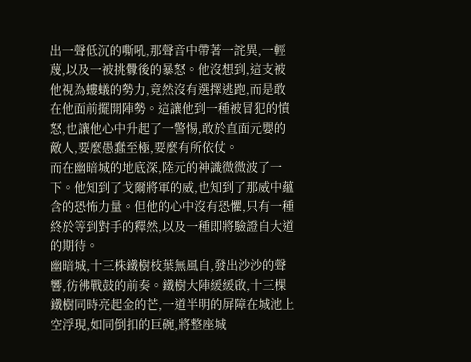出一聲低沉的嘶吼,那聲音中帶著一詫異,一輕蔑,以及一被挑釁後的暴怒。他沒想到,這支被他視為螻蟻的勢力,竟然沒有選擇逃跑,而是敢在他面前擺開陣勢。這讓他到一種被冒犯的憤怒,也讓他心中升起了一警惕,敢於直面元嬰的敵人,要麼愚蠢至極,要麼有所依仗。
而在幽暗城的地底深,陸元的神識微微波了一下。他知到了戈爾將軍的威,也知到了那威中蘊含的恐怖力量。但他的心中沒有恐懼,只有一種終於等到對手的釋然,以及一種即將驗證自大道的期待。
幽暗城,十三株鐵樹枝葉無風自,發出沙沙的聲響,彷彿戰鼓的前奏。鐵樹大陣緩緩啟,十三棵鐵樹同時亮起金的芒,一道半明的屏障在城池上空浮現,如同倒扣的巨碗,將整座城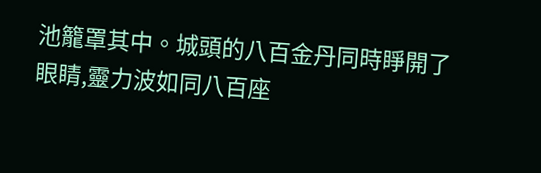池籠罩其中。城頭的八百金丹同時睜開了眼睛,靈力波如同八百座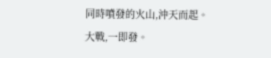同時噴發的火山,沖天而起。
大戰,一即發。